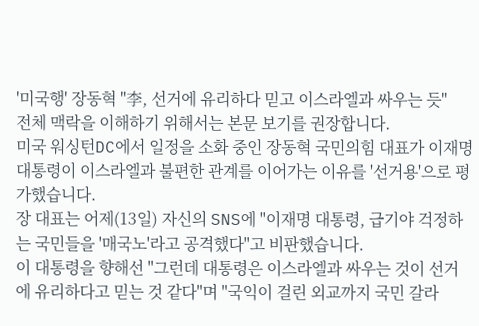'미국행' 장동혁 "李, 선거에 유리하다 믿고 이스라엘과 싸우는 듯"
전체 맥락을 이해하기 위해서는 본문 보기를 권장합니다.
미국 워싱턴DC에서 일정을 소화 중인 장동혁 국민의힘 대표가 이재명 대통령이 이스라엘과 불편한 관계를 이어가는 이유를 '선거용'으로 평가했습니다.
장 대표는 어제(13일) 자신의 SNS에 "이재명 대통령, 급기야 걱정하는 국민들을 '매국노'라고 공격했다"고 비판했습니다.
이 대통령을 향해선 "그런데 대통령은 이스라엘과 싸우는 것이 선거에 유리하다고 믿는 것 같다"며 "국익이 걸린 외교까지 국민 갈라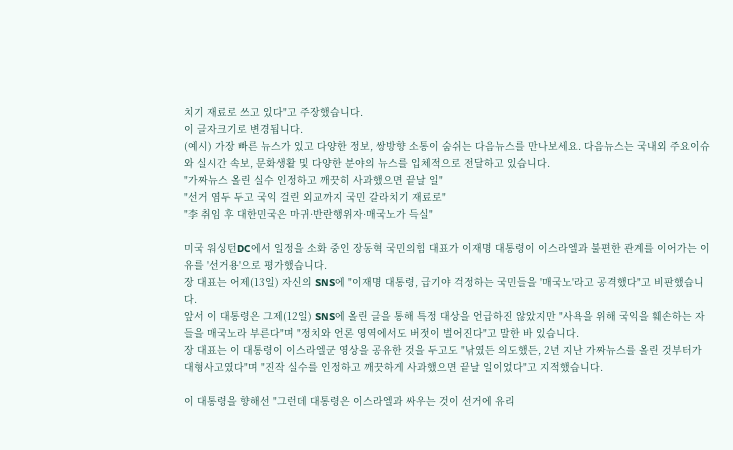치기 재료로 쓰고 있다"고 주장했습니다.
이 글자크기로 변경됩니다.
(예시) 가장 빠른 뉴스가 있고 다양한 정보, 쌍방향 소통이 숨쉬는 다음뉴스를 만나보세요. 다음뉴스는 국내외 주요이슈와 실시간 속보, 문화생활 및 다양한 분야의 뉴스를 입체적으로 전달하고 있습니다.
"가짜뉴스 올린 실수 인정하고 깨끗히 사과했으면 끝날 일"
"선거 염두 두고 국익 걸린 외교까지 국민 갈라치기 재료로"
"李 취임 후 대한민국은 마귀·반란행위자·매국노가 득실"

미국 워싱턴DC에서 일정을 소화 중인 장동혁 국민의힘 대표가 이재명 대통령이 이스라엘과 불편한 관계를 이어가는 이유를 '선거용'으로 평가했습니다.
장 대표는 어제(13일) 자신의 SNS에 "이재명 대통령, 급기야 걱정하는 국민들을 '매국노'라고 공격했다"고 비판했습니다.
앞서 이 대통령은 그제(12일) SNS에 올린 글을 통해 특정 대상을 언급하진 않았지만 "사욕을 위해 국익을 훼손하는 자들을 매국노라 부른다"며 "정치와 언론 영역에서도 버젓이 벌어진다"고 말한 바 있습니다.
장 대표는 이 대통령이 이스라엘군 영상을 공유한 것을 두고도 "낚였든 의도했든, 2년 지난 가짜뉴스를 올린 것부터가 대형사고였다"며 "진작 실수를 인정하고 깨끗하게 사과했으면 끝날 일이었다"고 지적했습니다.

이 대통령을 향해선 "그런데 대통령은 이스라엘과 싸우는 것이 선거에 유리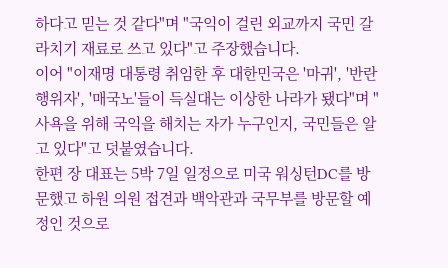하다고 믿는 것 같다"며 "국익이 걸린 외교까지 국민 갈라치기 재료로 쓰고 있다"고 주장했습니다.
이어 "이재명 대통령 취임한 후 대한민국은 '마귀', '반란행위자', '매국노'들이 득실대는 이상한 나라가 됐다"며 "사욕을 위해 국익을 해치는 자가 누구인지, 국민들은 알고 있다"고 덧붙였습니다.
한편 장 대표는 5박 7일 일정으로 미국 워싱턴DC를 방문했고 하원 의원 접견과 백악관과 국무부를 방문할 예정인 것으로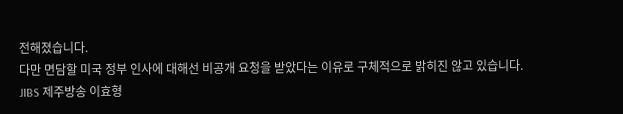전해졌습니다.
다만 면담할 미국 정부 인사에 대해선 비공개 요청을 받았다는 이유로 구체적으로 밝히진 않고 있습니다.
JIBS 제주방송 이효형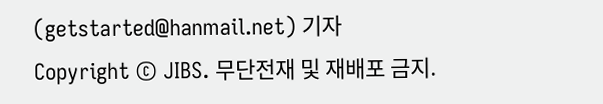(getstarted@hanmail.net) 기자
Copyright © JIBS. 무단전재 및 재배포 금지.